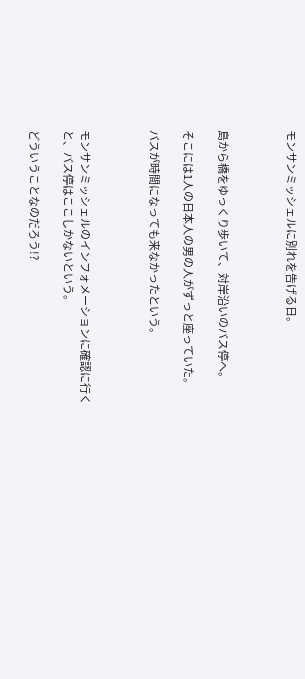モンサンミッシェルに別れを告げる日。



島から橋をゆっくり歩いて、対岸沿いのバス停へ。

そこには1人の日本人の男の人がずっと座っていた。

バスが時間になっても来なかったという。



モンサンミッシェルのインフォメーションに確認に行くと、バス停はここしかないという。

どういうことなのだろう!?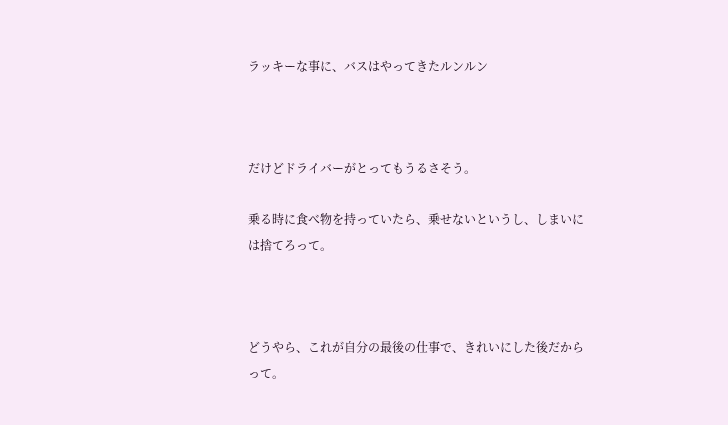ラッキーな事に、バスはやってきたルンルン



だけどドライバーがとってもうるさそう。

乗る時に食べ物を持っていたら、乗せないというし、しまいには捨てろって。



どうやら、これが自分の最後の仕事で、きれいにした後だからって。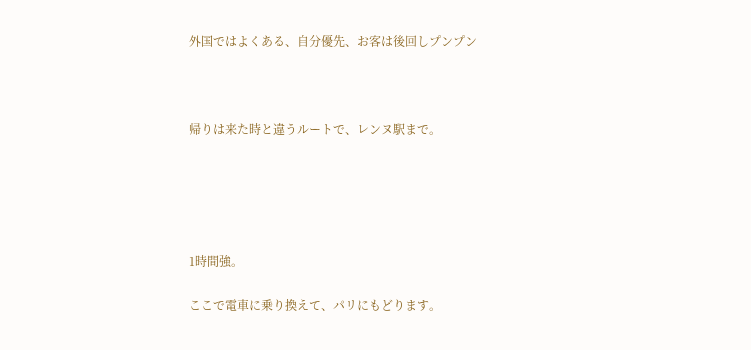外国ではよくある、自分優先、お客は後回しプンプン



帰りは来た時と違うルートで、レンヌ駅まで。





1時間強。

ここで電車に乗り換えて、パリにもどります。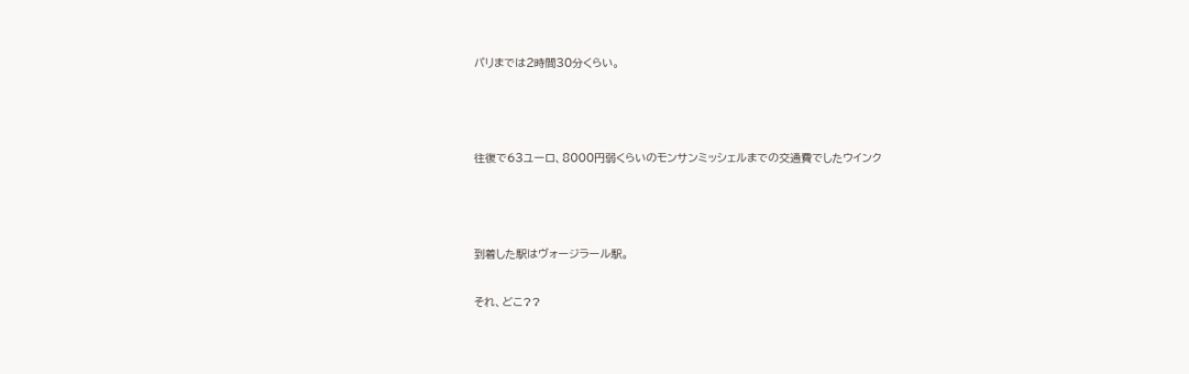パリまでは2時間30分くらい。



往復で63ユーロ、8000円弱くらいのモンサンミッシェルまでの交通費でしたウインク



到着した駅はヴォージラール駅。

それ、どこ??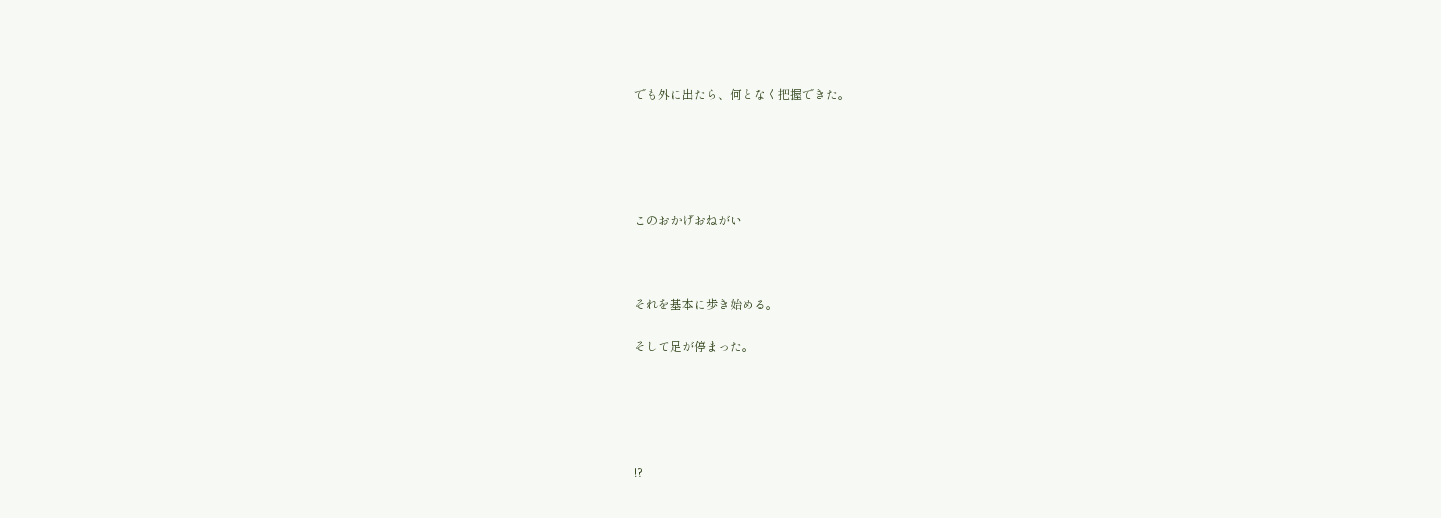でも外に出たら、何となく把握できた。





このおかげおねがい



それを基本に歩き始める。

そして足が停まった。





!?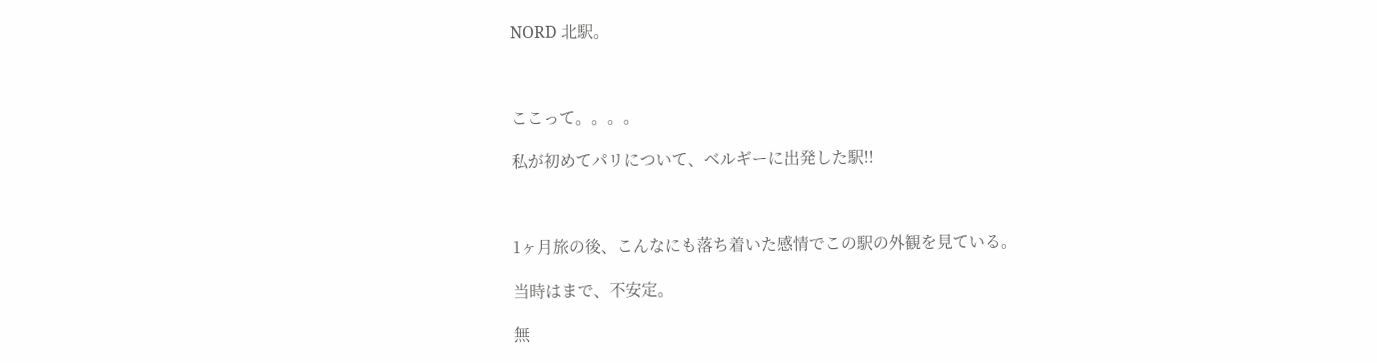NORD 北駅。



ここって。。。。

私が初めてパリについて、ベルギーに出発した駅!!



1ヶ月旅の後、こんなにも落ち着いた感情でこの駅の外観を見ている。

当時はまで、不安定。

無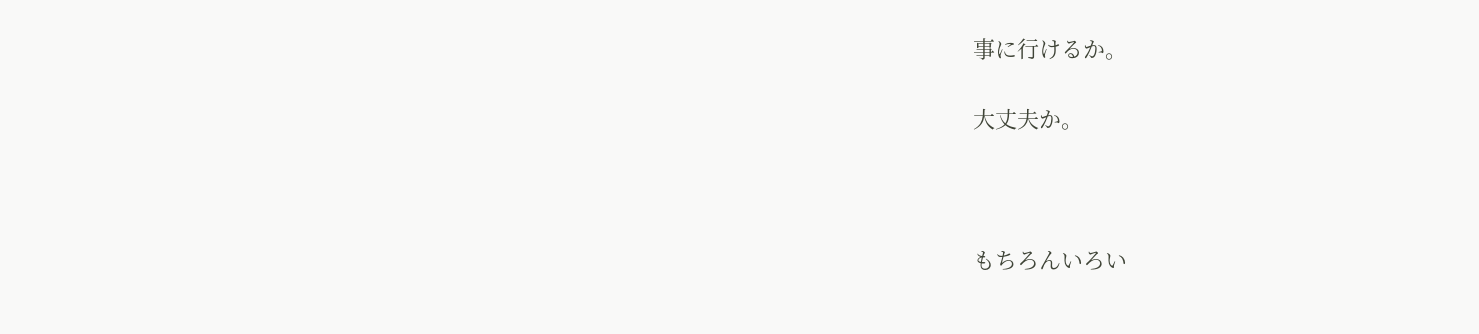事に行けるか。

大丈夫か。



もちろんいろい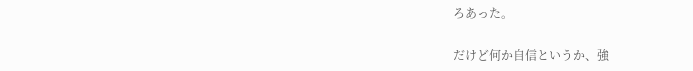ろあった。

だけど何か自信というか、強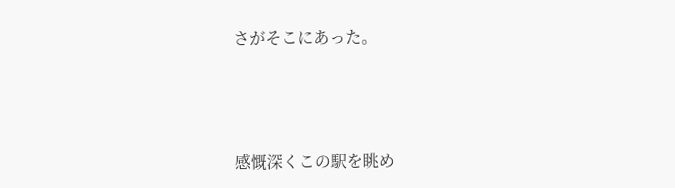さがそこにあった。



感慨深くこの駅を眺め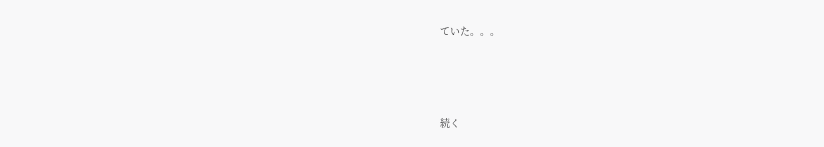ていた。。。



続く